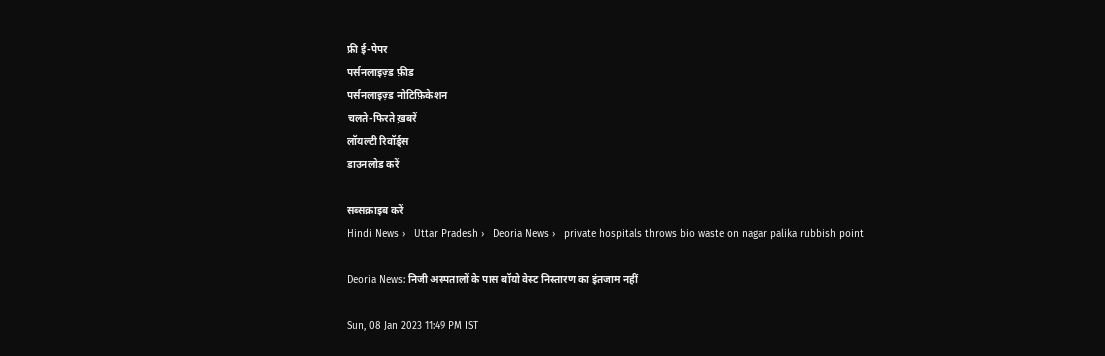फ्री ई-पेपर
पर्सनलाइज़्ड फ़ीड
पर्सनलाइज़्ड नोटिफ़िकेशन
चलते-फिरते ख़बरें
लॉयल्टी रिवॉर्ड्स
डाउनलोड करें

सब्सक्राइब करें
Hindi News ›   Uttar Pradesh ›   Deoria News ›   private hospitals throws bio waste on nagar palika rubbish point

Deoria News: निजी अस्पतालों के पास बॉयो वेस्ट निस्तारण का इंतजाम नहीं

Sun, 08 Jan 2023 11:49 PM IST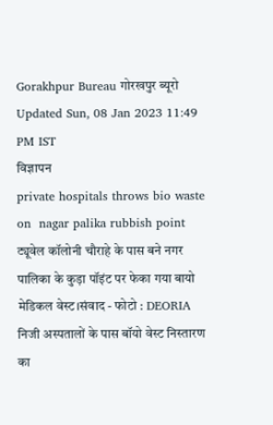Gorakhpur Bureau गोरखपुर ब्यूरो
Updated Sun, 08 Jan 2023 11:49 PM IST
विज्ञापन
private hospitals throws bio waste on  nagar palika rubbish point
ट्यूवेल कॉलोनी चौराहे के पास बने नगर पालिका के कुड़ा पॉइंट पर फेका गया बायो मेडिकल वेस्ट।संवाद - फोटो : DEORIA
निजी अस्पतालों के पास बॉयो वेस्ट निस्तारण का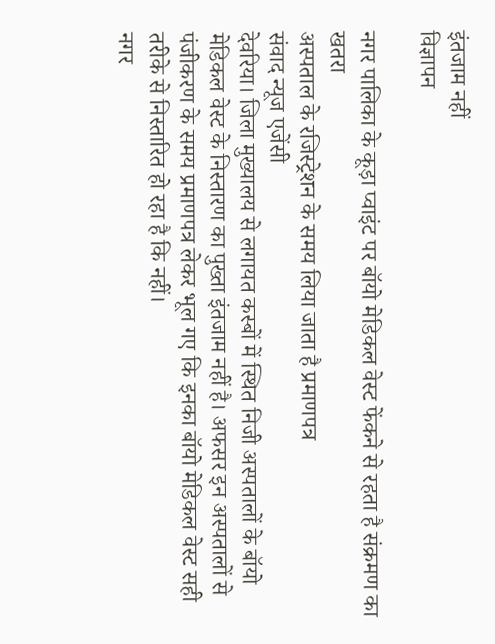इंतजाम नहीं
विज्ञापन

नगर पालिका के कूड़ा प्वाइंट पर बॉयो मेडिकल वेस्ट फेंकने से रहता है संक्रमण का खतरा
अस्पताल के रजिस्ट्रेशन के समय लिया जाता है प्रमाणपत्र
संवाद न्यूज एजेंसी
देवरिया। जिला मुख्यालय से लगायत कस्बों में स्थित निजी अस्पतालों के बॉयो मेडिकल वेस्ट के निस्तारण का पुख्ता इंतजाम नहीं है। अफसर इन अस्पतालों से पंजीकरण के समय प्रमाणपत्र लेकर भूल गए कि इनका बॉयो मेडिकल वेस्ट सही तरीके से निस्तारित हो रहा है कि नहीं।
नगर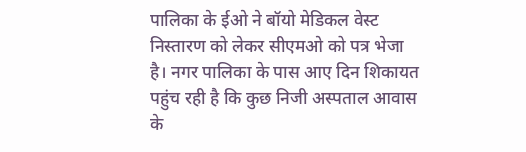पालिका के ईओ ने बॉयो मेडिकल वेस्ट निस्तारण को लेकर सीएमओ को पत्र भेजा है। नगर पालिका के पास आए दिन शिकायत पहुंच रही है कि कुछ निजी अस्पताल आवास के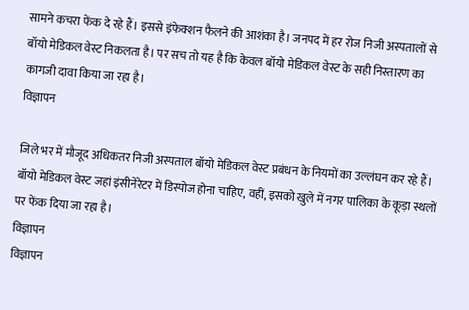सामने कचरा फेंक दे रहे हैं। इससे इंफेक्शन फैलने की आशंका है। जनपद में हर रोज निजी अस्पतालों से बॉयो मेडिकल वेस्ट निकलता है। पर सच तो यह है कि केवल बॉयो मेडिकल वेस्ट के सही निस्तारण का कागजी दावा किया जा रहा है।
विज्ञापन

जिले भर में मौजूद अधिकतर निजी अस्पताल बॉयो मेडिकल वेस्ट प्रबंधन के नियमों का उल्लंघन कर रहे हैं। बॉयो मेडिकल वेस्ट जहां इंसीनेरेटर में डिस्पोज होना चाहिए, वहीं, इसको खुले में नगर पालिका के कूड़ा स्थलों पर फेंक दिया जा रहा है।
विज्ञापन
विज्ञापन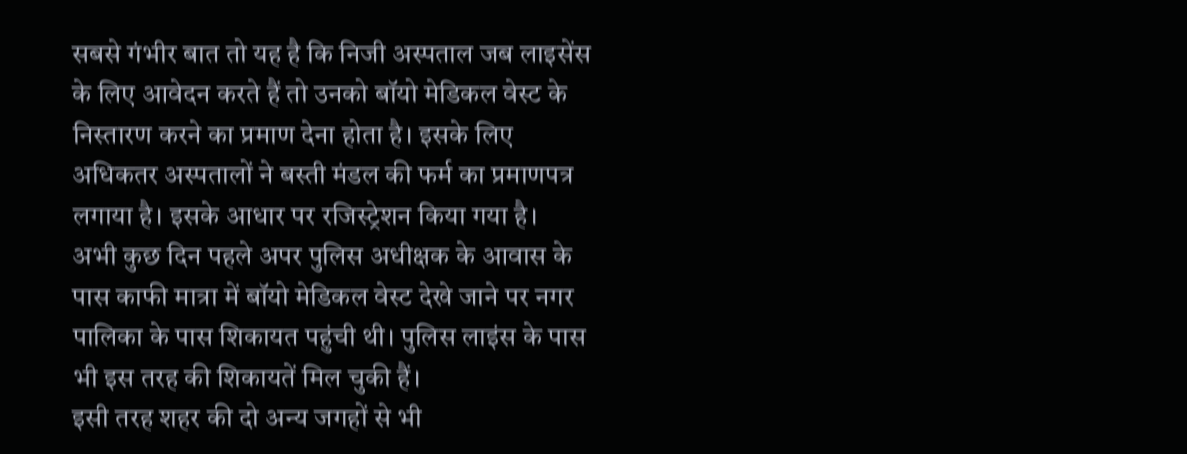सबसे गंभीर बात तो यह है कि निजी अस्पताल जब लाइसेंस के लिए आवेदन करते हैं तो उनको बॉयो मेडिकल वेस्ट के निस्तारण करने का प्रमाण देना होता है। इसके लिए अधिकतर अस्पतालों ने बस्ती मंडल की फर्म का प्रमाणपत्र लगाया है। इसके आधार पर रजिस्ट्रेशन किया गया है।
अभी कुछ दिन पहले अपर पुलिस अधीक्षक के आवास के पास काफी मात्रा में बॉयो मेडिकल वेस्ट देखे जाने पर नगर पालिका के पास शिकायत पहुंची थी। पुलिस लाइंस के पास भी इस तरह की शिकायतें मिल चुकी हैं।
इसी तरह शहर की दो अन्य जगहों से भी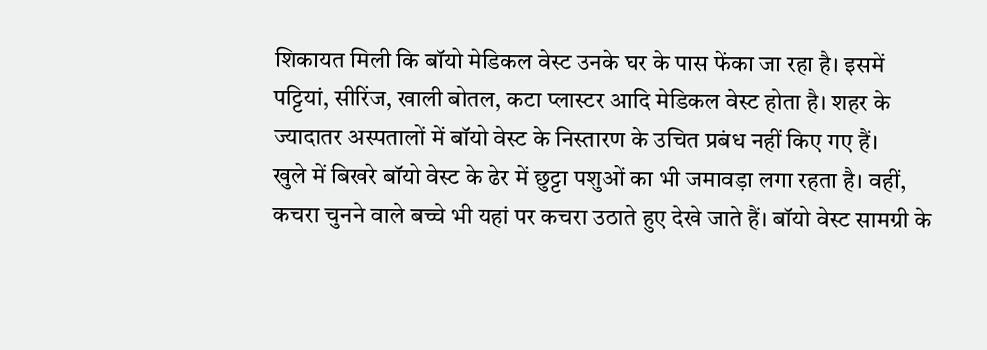शिकायत मिली कि बॉयो मेडिकल वेस्ट उनके घर के पास फेंका जा रहा है। इसमें पट्टियां, सीरिंज, खाली बोतल, कटा प्लास्टर आदि मेडिकल वेस्ट होता है। शहर के ज्यादातर अस्पतालों में बॉयो वेस्ट के निस्तारण के उचित प्रबंध नहीं किए गए हैं।
खुले में बिखरे बॉयो वेस्ट के ढेर में छुट्टा पशुओं का भी जमावड़ा लगा रहता है। वहीं, कचरा चुनने वाले बच्चे भी यहां पर कचरा उठाते हुए देखे जाते हैं। बॉयो वेस्ट सामग्री के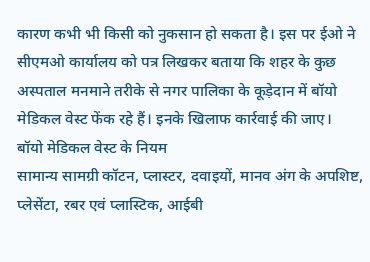कारण कभी भी किसी को नुकसान हो सकता है। इस पर ईओ ने सीएमओ कार्यालय को पत्र लिखकर बताया कि शहर के कुछ अस्पताल मनमाने तरीके से नगर पालिका के कूड़ेदान में बॉयो मेडिकल वेस्ट फेंक रहे हैं। इनके खिलाफ कार्रवाई की जाए।
बॉयो मेडिकल वेस्ट के नियम
सामान्य सामग्री कॉटन, प्लास्टर, दवाइयों, मानव अंग के अपशिष्ट, प्लेसेंटा, रबर एवं प्लास्टिक, आईबी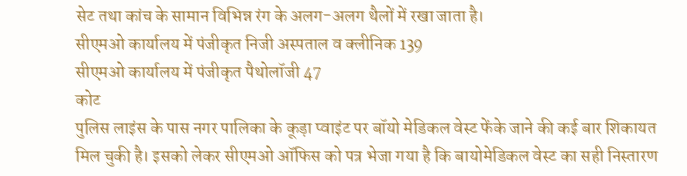सेट तथा कांच के सामान विभिन्न रंग के अलग-अलग थैलों में रखा जाता है।
सीएमओ कार्यालय में पंजीकृत निजी अस्पताल व क्लीनिक 139
सीएमओ कार्यालय में पंजीकृत पैथोलॉजी 47
कोट
पुलिस लाइंस के पास नगर पालिका के कूड़ा प्वाइंट पर बॉयो मेडिकल वेस्ट फेंके जाने की कई बार शिकायत मिल चुकी है। इसको लेकर सीएमओ ऑफिस को पत्र भेजा गया है कि बायोमेडिकल वेस्ट का सही निस्तारण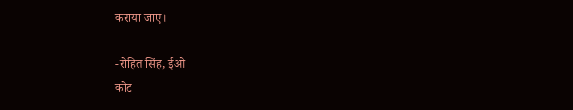कराया जाए।

-रोहित सिंह, ईओ
कोट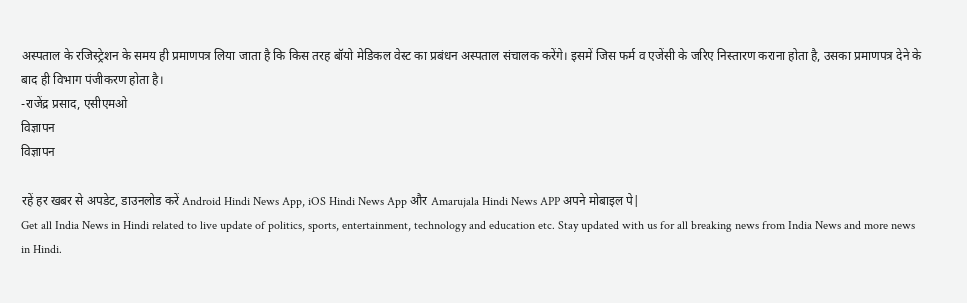अस्पताल के रजिस्ट्रेशन के समय ही प्रमाणपत्र लिया जाता है कि किस तरह बॉयो मेडिकल वेस्ट का प्रबंधन अस्पताल संचालक करेंगे। इसमें जिस फर्म व एजेंसी के जरिए निस्तारण कराना होता है, उसका प्रमाणपत्र देने के बाद ही विभाग पंजीकरण होता है।
-राजेंद्र प्रसाद, एसीएमओ
विज्ञापन
विज्ञापन

रहें हर खबर से अपडेट, डाउनलोड करें Android Hindi News App, iOS Hindi News App और Amarujala Hindi News APP अपने मोबाइल पे|
Get all India News in Hindi related to live update of politics, sports, entertainment, technology and education etc. Stay updated with us for all breaking news from India News and more news in Hindi.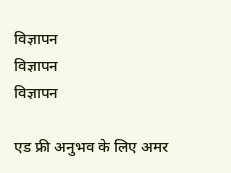विज्ञापन
विज्ञापन
विज्ञापन

एड फ्री अनुभव के लिए अमर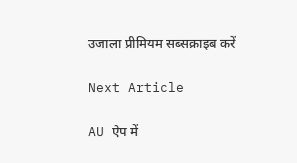उजाला प्रीमियम सब्सक्राइब करें

Next Article

AU ऐप में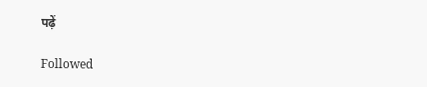पढ़ें

Followed